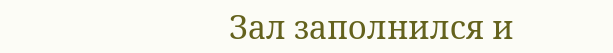Зал заполнился и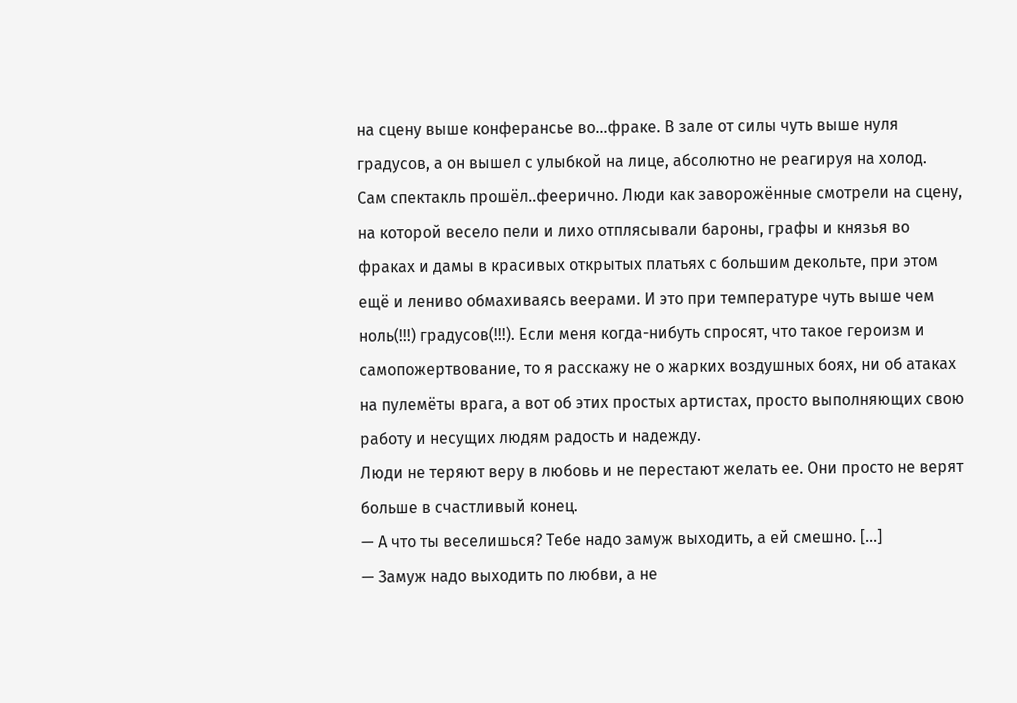на сцену выше конферансье во...фраке. В зале от силы чуть выше нуля градусов, а он вышел с улыбкой на лице, абсолютно не реагируя на холод.
Сам спектакль прошёл..феерично. Люди как заворожённые смотрели на сцену, на которой весело пели и лихо отплясывали бароны, графы и князья во фраках и дамы в красивых открытых платьях с большим декольте, при этом ещё и лениво обмахиваясь веерами. И это при температуре чуть выше чем ноль(!!!) градусов(!!!). Если меня когда-нибуть спросят, что такое героизм и самопожертвование, то я расскажу не о жарких воздушных боях, ни об атаках на пулемёты врага, а вот об этих простых артистах, просто выполняющих свою работу и несущих людям радость и надежду.
Люди не теряют веру в любовь и не перестают желать ее. Они просто не верят больше в счастливый конец.
— А что ты веселишься? Тебе надо замуж выходить, а ей смешно. [...]
— Замуж надо выходить по любви, а не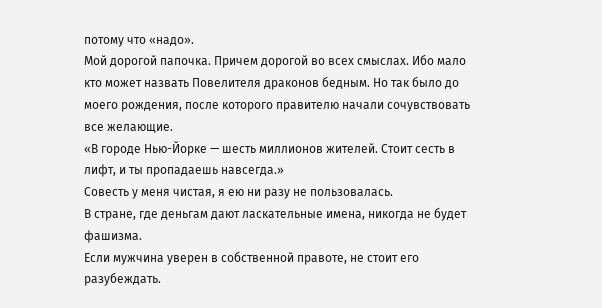потому что «надо».
Мой дорогой папочка. Причем дорогой во всех смыслах. Ибо мало кто может назвать Повелителя драконов бедным. Но так было до моего рождения, после которого правителю начали сочувствовать все желающие.
«В городе Нью-Йорке — шесть миллионов жителей. Стоит сесть в лифт, и ты пропадаешь навсегда.»
Совесть у меня чистая, я ею ни разу не пользовалась.
В стране, где деньгам дают ласкательные имена, никогда не будет фашизма.
Если мужчина уверен в собственной правоте, не стоит его разубеждать.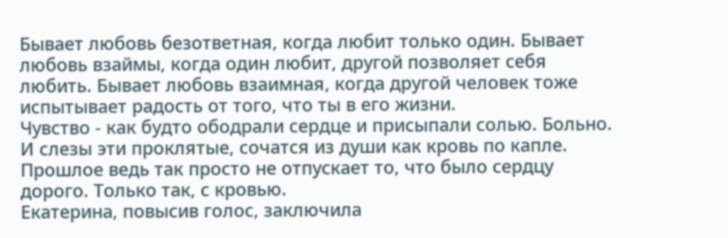Бывает любовь безответная, когда любит только один. Бывает любовь взаймы, когда один любит, другой позволяет себя любить. Бывает любовь взаимная, когда другой человек тоже испытывает радость от того, что ты в его жизни.
Чувство - как будто ободрали сердце и присыпали солью. Больно. И слезы эти проклятые, сочатся из души как кровь по капле. Прошлое ведь так просто не отпускает то, что было сердцу дорого. Только так, с кровью.
Екатерина, повысив голос, заключила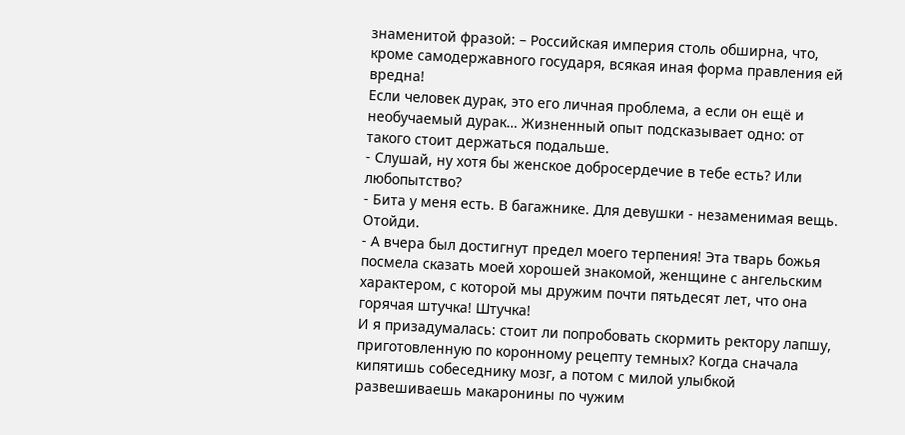знаменитой фразой: – Российская империя столь обширна, что, кроме самодержавного государя, всякая иная форма правления ей вредна!
Если человек дурак, это его личная проблема, а если он ещё и необучаемый дурак… Жизненный опыт подсказывает одно: от такого стоит держаться подальше.
- Слушай, ну хотя бы женское добросердечие в тебе есть? Или любопытство?
- Бита у меня есть. В багажнике. Для девушки - незаменимая вещь. Отойди.
- А вчера был достигнут предел моего терпения! Эта тварь божья посмела сказать моей хорошей знакомой, женщине с ангельским характером, с которой мы дружим почти пятьдесят лет, что она горячая штучка! Штучка!
И я призадумалась: стоит ли попробовать скормить ректору лапшу, приготовленную по коронному рецепту темных? Когда сначала кипятишь собеседнику мозг, а потом с милой улыбкой развешиваешь макаронины по чужим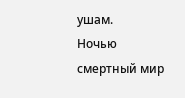ушам.
Ночью смертный мир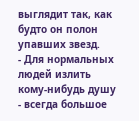выглядит так, как будто он полон упавших звезд.
- Для нормальных людей излить кому-нибудь душу - всегда большое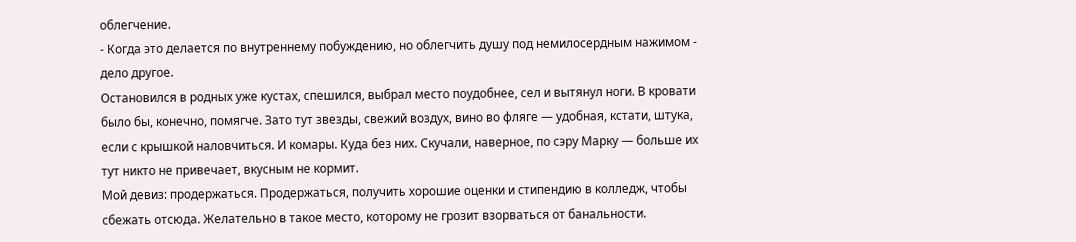облегчение.
- Когда это делается по внутреннему побуждению, но облегчить душу под немилосердным нажимом - дело другое.
Остановился в родных уже кустах, спешился, выбрал место поудобнее, сел и вытянул ноги. В кровати было бы, конечно, помягче. Зато тут звезды, свежий воздух, вино во фляге — удобная, кстати, штука, если с крышкой наловчиться. И комары. Куда без них. Скучали, наверное, по сэру Марку — больше их тут никто не привечает, вкусным не кормит.
Мой девиз: продержаться. Продержаться, получить хорошие оценки и стипендию в колледж, чтобы сбежать отсюда. Желательно в такое место, которому не грозит взорваться от банальности.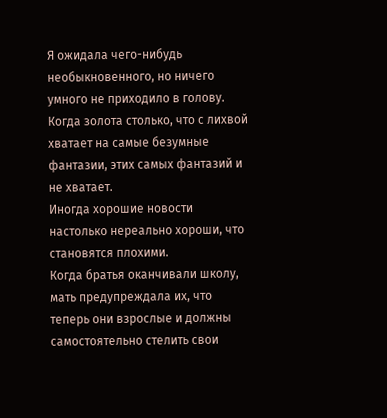Я ожидала чего-нибудь необыкновенного, но ничего умного не приходило в голову. Когда золота столько, что с лихвой хватает на самые безумные фантазии, этих самых фантазий и не хватает.
Иногда хорошие новости настолько нереально хороши, что становятся плохими.
Когда братья оканчивали школу, мать предупреждала их, что теперь они взрослые и должны самостоятельно стелить свои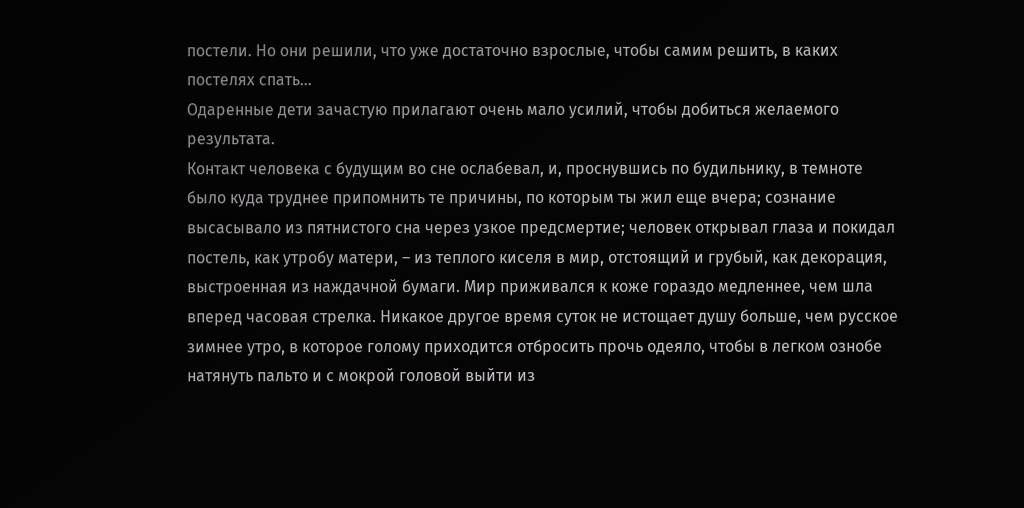постели. Но они решили, что уже достаточно взрослые, чтобы самим решить, в каких постелях спать…
Одаренные дети зачастую прилагают очень мало усилий, чтобы добиться желаемого результата.
Контакт человека с будущим во сне ослабевал, и, проснувшись по будильнику, в темноте было куда труднее припомнить те причины, по которым ты жил еще вчера; сознание высасывало из пятнистого сна через узкое предсмертие; человек открывал глаза и покидал постель, как утробу матери, – из теплого киселя в мир, отстоящий и грубый, как декорация, выстроенная из наждачной бумаги. Мир приживался к коже гораздо медленнее, чем шла вперед часовая стрелка. Никакое другое время суток не истощает душу больше, чем русское зимнее утро, в которое голому приходится отбросить прочь одеяло, чтобы в легком ознобе натянуть пальто и с мокрой головой выйти из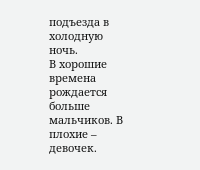подъезда в холодную ночь.
В хорошие времена рождается больше мальчиков. В плохие – девочек.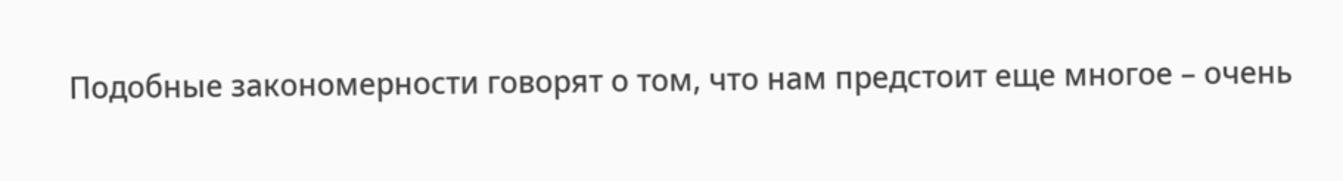Подобные закономерности говорят о том, что нам предстоит еще многое – очень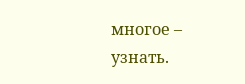многое – узнать.